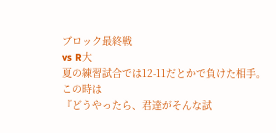ブロック最終戦
vs R大
夏の練習試合では12-11だとかで負けた相手。
この時は
『どうやったら、君達がそんな試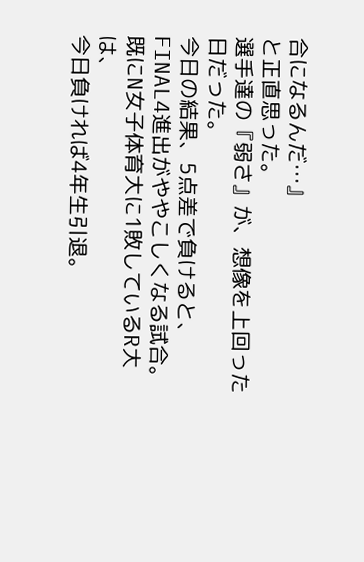合になるんだ…』
と正直思った。
選手達の『弱さ』が、想像を上回った日だった。
今日の結果、5点差で負けると、FINAL4進出がややこしくなる試合。
既にN女子体育大に1敗しているR大は、
今日負ければ4年生引退。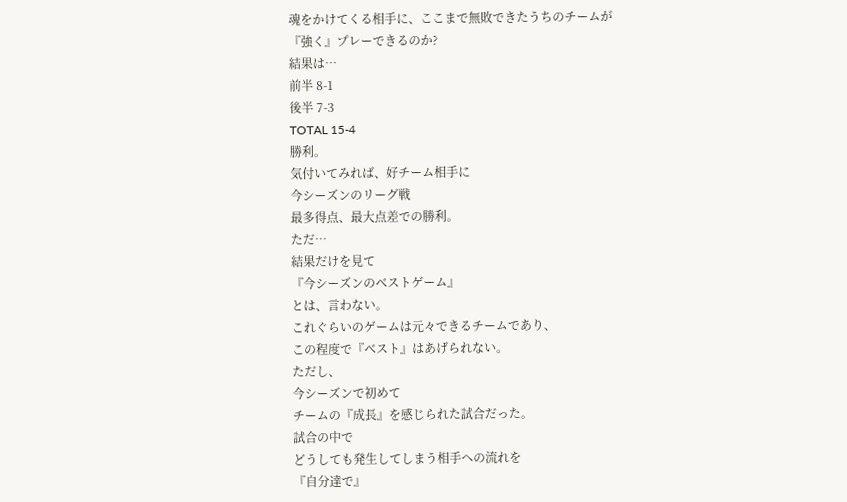魂をかけてくる相手に、ここまで無敗できたうちのチームが
『強く』プレーできるのか?
結果は…
前半 8-1
後半 7-3
TOTAL 15-4
勝利。
気付いてみれば、好チーム相手に
今シーズンのリーグ戦
最多得点、最大点差での勝利。
ただ…
結果だけを見て
『今シーズンのベストゲーム』
とは、言わない。
これぐらいのゲームは元々できるチームであり、
この程度で『ベスト』はあげられない。
ただし、
今シーズンで初めて
チームの『成長』を感じられた試合だった。
試合の中で
どうしても発生してしまう相手への流れを
『自分達で』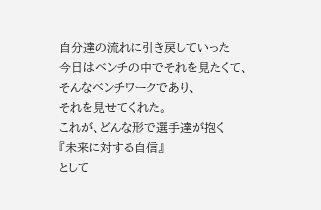自分達の流れに引き戻していった
今日はベンチの中でそれを見たくて、
そんなベンチワークであり、
それを見せてくれた。
これが、どんな形で選手達が抱く
『未来に対する自信』
として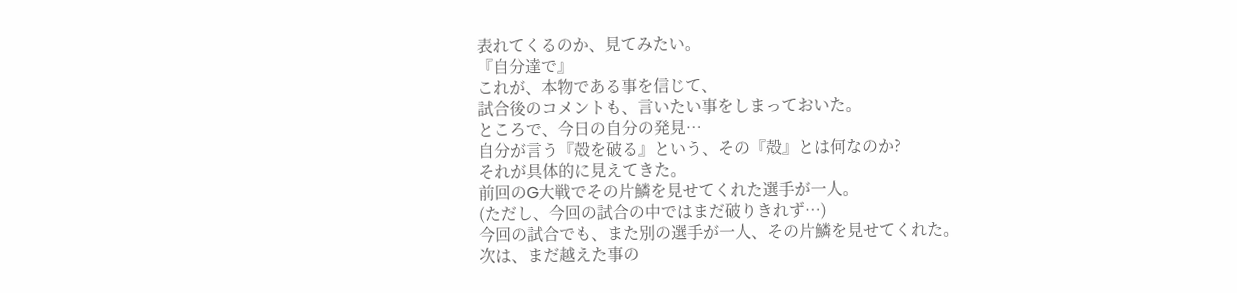表れてくるのか、見てみたい。
『自分達で』
これが、本物である事を信じて、
試合後のコメントも、言いたい事をしまっておいた。
ところで、今日の自分の発見…
自分が言う『殻を破る』という、その『殻』とは何なのか?
それが具体的に見えてきた。
前回のG大戦でその片鱗を見せてくれた選手が一人。
(ただし、今回の試合の中ではまだ破りきれず…)
今回の試合でも、また別の選手が一人、その片鱗を見せてくれた。
次は、まだ越えた事の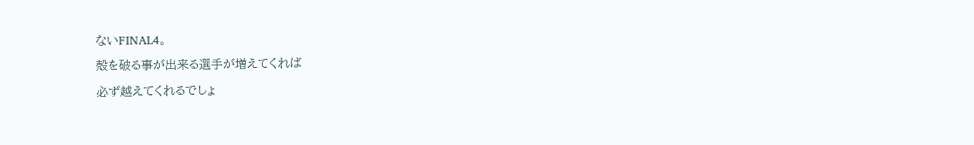ないFINAL4。
殻を破る事が出来る選手が増えてくれば
必ず越えてくれるでしょ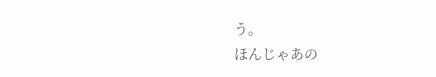う。
ほんじゃあの